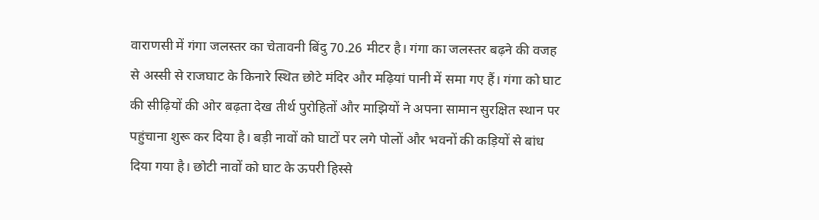वाराणसी में गंगा जलस्तर का चेतावनी बिंदु 70.26 मीटर है। गंगा का जलस्तर बढ़ने की वजह से अस्सी से राजघाट के किनारे स्थित छोटे मंदिर और मढ़ियां पानी में समा गए हैं। गंगा को घाट की सीढ़ियों की ओर बढ़ता देख तीर्थ पुरोहितों और माझियों ने अपना सामान सुरक्षित स्थान पर पहुंचाना शुरू कर दिया है। बड़ी नावों को घाटों पर लगे पोलों और भवनों की कड़ियों से बांध दिया गया है। छोटी नावों को घाट के ऊपरी हिस्से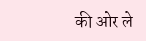की ओर ले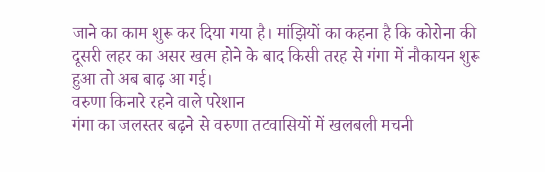जाने का काम शुरू कर दिया गया है। मांझियों का कहना है कि कोरोना की दूसरी लहर का असर खत्म होने के बाद किसी तरह से गंगा में नौकायन शुरू हुआ तो अब बाढ़ आ गई।
वरुणा किनारे रहने वाले परेशान
गंगा का जलस्तर बढ़ने से वरुणा तटवासियों में खलबली मचनी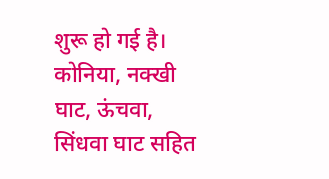शुरू हो गई है। कोनिया, नक्खी घाट, ऊंचवा, सिंधवा घाट सहित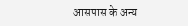आसपास के अन्य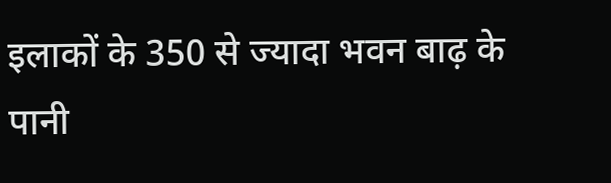इलाकों के 350 से ज्यादा भवन बाढ़ के पानी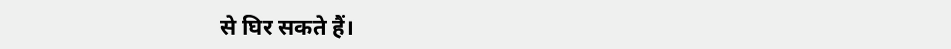से घिर सकते हैं।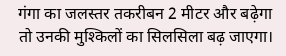गंगा का जलस्तर तकरीबन 2 मीटर और बढ़ेगा तो उनकी मुश्किलों का सिलसिला बढ़ जाएगा।